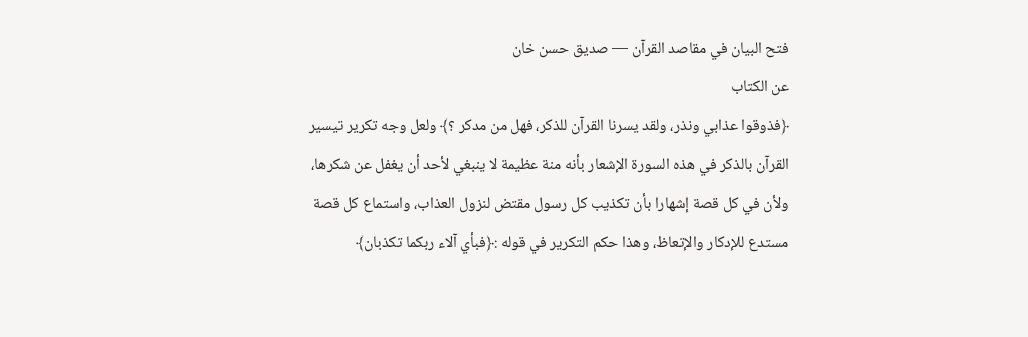فتح البيان في مقاصد القرآن — صديق حسن خان
عن الكتاب
﴿فذوقوا عذابي ونذر، ولقد يسرنا القرآن للذكر، فهل من مدكر ؟﴾ ولعل وجه تكرير تيسير القرآن بالذكر في هذه السورة الإشعار بأنه منة عظيمة لا ينبغي لأحد أن يغفل عن شكرها، ولأن في كل قصة إشهارا بأن تكذيب كل رسول مقتض لنزول العذاب، واستماع كل قصة مستدع للإدكار والإتعاظ، وهذا حكم التكرير في قوله :﴿فبأي آلاء ربكما تكذبان﴾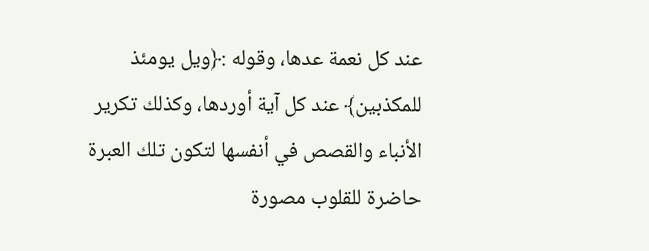عند كل نعمة عدها، وقوله :﴿ويل يومئذ للمكذبين﴾ عند كل آية أوردها، وكذلك تكرير الأنباء والقصص في أنفسها لتكون تلك العبرة حاضرة للقلوب مصورة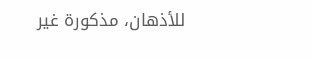للأذهان، مذكورة غير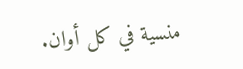منسية في كل أوان.